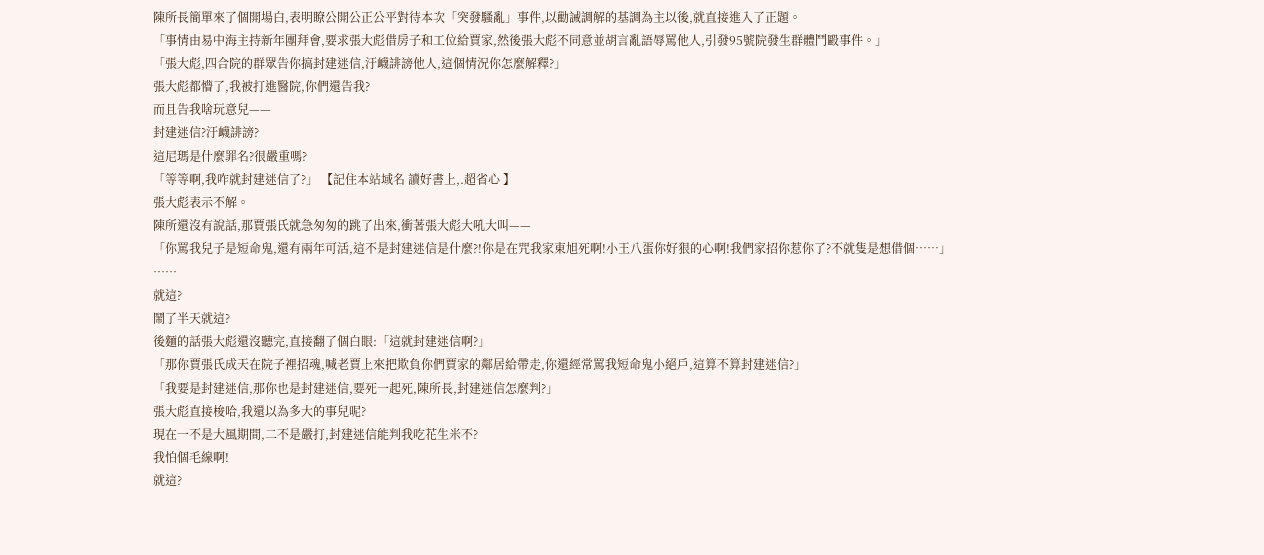陳所長簡單來了個開場白,表明瞭公開公正公平對待本次「突發騷亂」事件,以勸誡調解的基調為主以後,就直接進入了正題。
「事情由易中海主持新年團拜會,要求張大彪借房子和工位給賈家,然後張大彪不同意並胡言亂語辱罵他人,引發95號院發生群體鬥毆事件。」
「張大彪,四合院的群眾告你搞封建迷信,汙衊誹謗他人,這個情況你怎麼解釋?」
張大彪都懵了,我被打進醫院,你們還告我?
而且告我啥玩意兒——
封建迷信?汙衊誹謗?
這尼瑪是什麼罪名?很嚴重嗎?
「等等啊,我咋就封建迷信了?」 【記住本站域名 讀好書上,.超省心 】
張大彪表示不解。
陳所還沒有說話,那賈張氏就急匆匆的跳了出來,衝著張大彪大吼大叫——
「你罵我兒子是短命鬼,還有兩年可活,這不是封建迷信是什麼?!你是在咒我家東旭死啊!小王八蛋你好狠的心啊!我們家招你惹你了?不就隻是想借個……」
……
就這?
鬧了半天就這?
後麵的話張大彪還沒聽完,直接翻了個白眼:「這就封建迷信啊?」
「那你賈張氏成天在院子裡招魂,喊老賈上來把欺負你們賈家的鄰居給帶走,你還經常罵我短命鬼小絕戶,這算不算封建迷信?」
「我要是封建迷信,那你也是封建迷信,要死一起死,陳所長,封建迷信怎麼判?」
張大彪直接梭哈,我還以為多大的事兒呢?
現在一不是大風期間,二不是嚴打,封建迷信能判我吃花生米不?
我怕個毛線啊!
就這?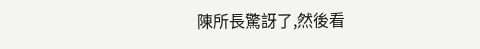陳所長驚訝了,然後看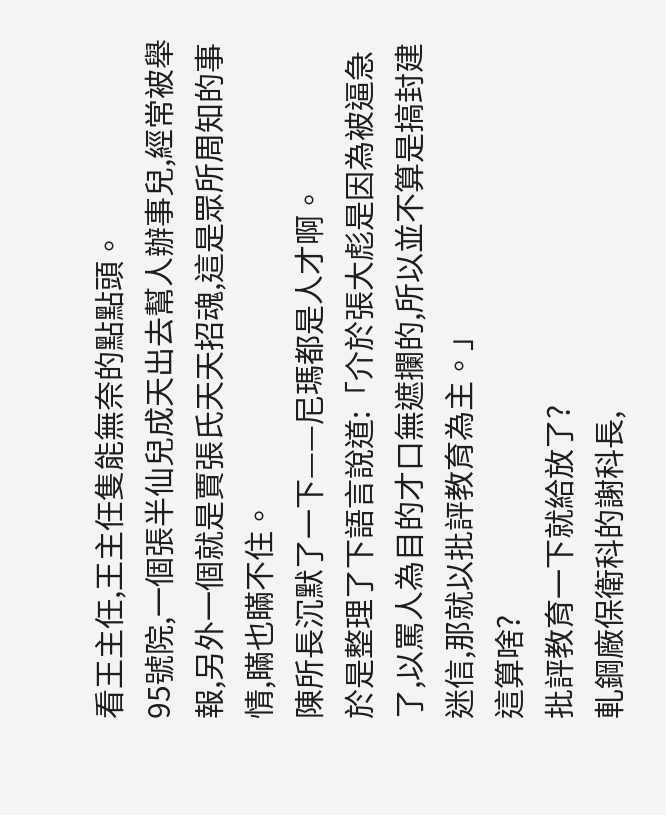看王主任,王主任隻能無奈的點點頭。
95號院,一個張半仙兒成天出去幫人辦事兒,經常被舉報,另外一個就是賈張氏天天招魂,這是眾所周知的事情,瞞也瞞不住。
陳所長沉默了一下——尼瑪都是人才啊。
於是整理了下語言說道:「介於張大彪是因為被逼急了,以罵人為目的才口無遮攔的,所以並不算是搞封建迷信,那就以批評教育為主。」
這算啥?
批評教育一下就給放了?
軋鋼廠保衛科的謝科長,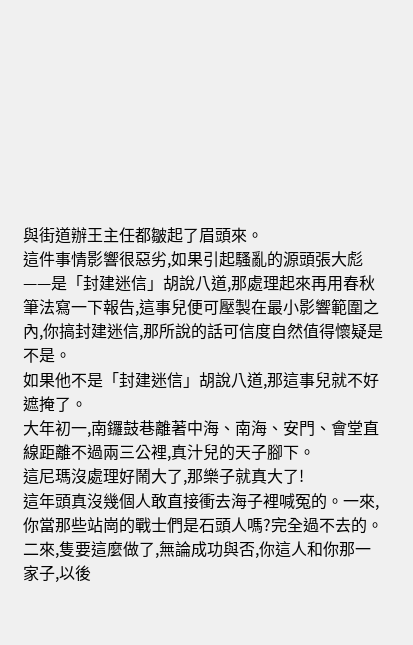與街道辦王主任都皺起了眉頭來。
這件事情影響很惡劣,如果引起騷亂的源頭張大彪——是「封建迷信」胡說八道,那處理起來再用春秋筆法寫一下報告,這事兒便可壓製在最小影響範圍之內,你搞封建迷信,那所說的話可信度自然值得懷疑是不是。
如果他不是「封建迷信」胡說八道,那這事兒就不好遮掩了。
大年初一,南鑼鼓巷離著中海、南海、安門、會堂直線距離不過兩三公裡,真汁兒的天子腳下。
這尼瑪沒處理好鬧大了,那樂子就真大了!
這年頭真沒幾個人敢直接衝去海子裡喊冤的。一來,你當那些站崗的戰士們是石頭人嗎?完全過不去的。
二來,隻要這麼做了,無論成功與否,你這人和你那一家子,以後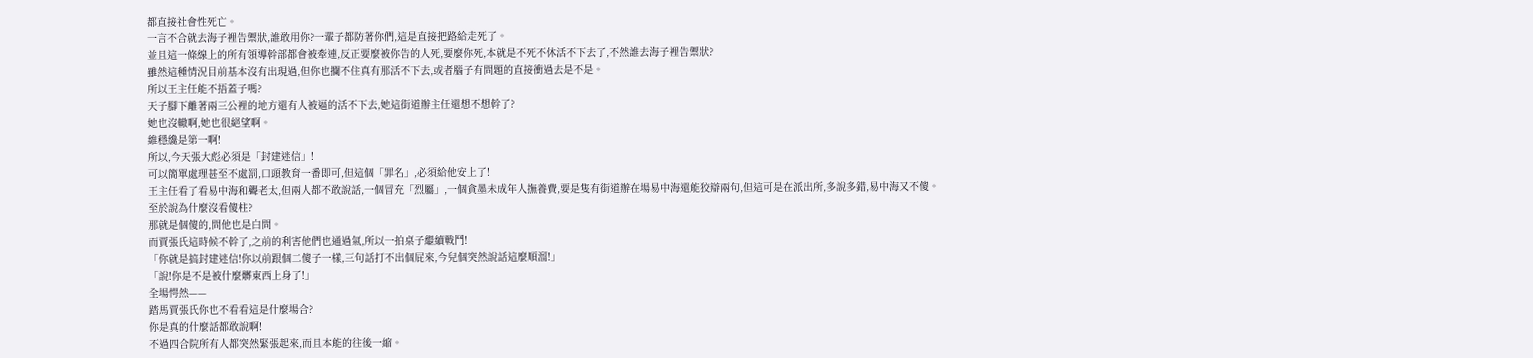都直接社會性死亡。
一言不合就去海子裡告禦狀,誰敢用你?一輩子都防著你們,這是直接把路給走死了。
並且這一條線上的所有領導幹部都會被牽連,反正要麼被你告的人死,要麼你死,本就是不死不休活不下去了,不然誰去海子裡告禦狀?
雖然這種情況目前基本沒有出現過,但你也攔不住真有那活不下去,或者腦子有問題的直接衝過去是不是。
所以王主任能不捂蓋子嗎?
天子腳下離著兩三公裡的地方還有人被逼的活不下去,她這街道辦主任還想不想幹了?
她也沒轍啊,她也很絕望啊。
維穩纔是第一啊!
所以,今天張大彪必須是「封建迷信」!
可以簡單處理甚至不處罰,口頭教育一番即可,但這個「罪名」,必須給他安上了!
王主任看了看易中海和聾老太,但兩人都不敢說話,一個冒充「烈屬」,一個貪墨未成年人撫養費,要是隻有街道辦在場易中海還能狡辯兩句,但這可是在派出所,多說多錯,易中海又不傻。
至於說為什麼沒看傻柱?
那就是個傻的,問他也是白問。
而賈張氏這時候不幹了,之前的利害他們也通過氣,所以一拍桌子繼續戰鬥!
「你就是搞封建迷信!你以前跟個二傻子一樣,三句話打不出個屁來,今兒個突然說話這麼順溜!」
「說!你是不是被什麼髒東西上身了!」
全場愕然——
踏馬賈張氏你也不看看這是什麼場合?
你是真的什麼話都敢說啊!
不過四合院所有人都突然緊張起來,而且本能的往後一縮。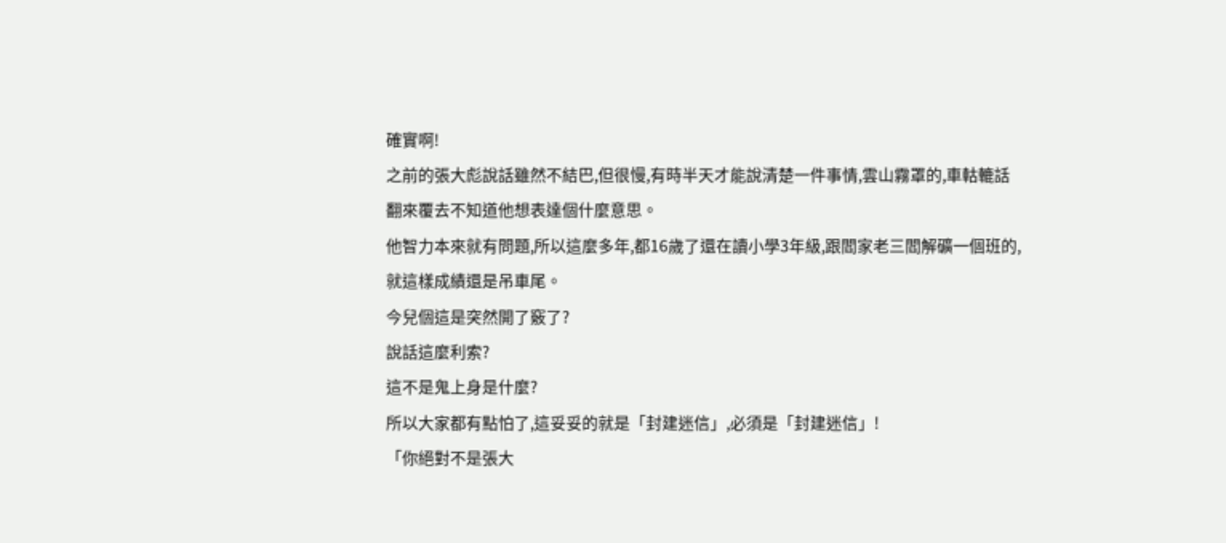確實啊!
之前的張大彪說話雖然不結巴,但很慢,有時半天才能說清楚一件事情,雲山霧罩的,車軲轆話翻來覆去不知道他想表達個什麼意思。
他智力本來就有問題,所以這麼多年,都16歲了還在讀小學3年級,跟閻家老三閻解礦一個班的,就這樣成績還是吊車尾。
今兒個這是突然開了竅了?
說話這麼利索?
這不是鬼上身是什麼?
所以大家都有點怕了,這妥妥的就是「封建迷信」,必須是「封建迷信」!
「你絕對不是張大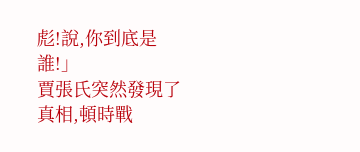彪!說,你到底是誰!」
賈張氏突然發現了真相,頓時戰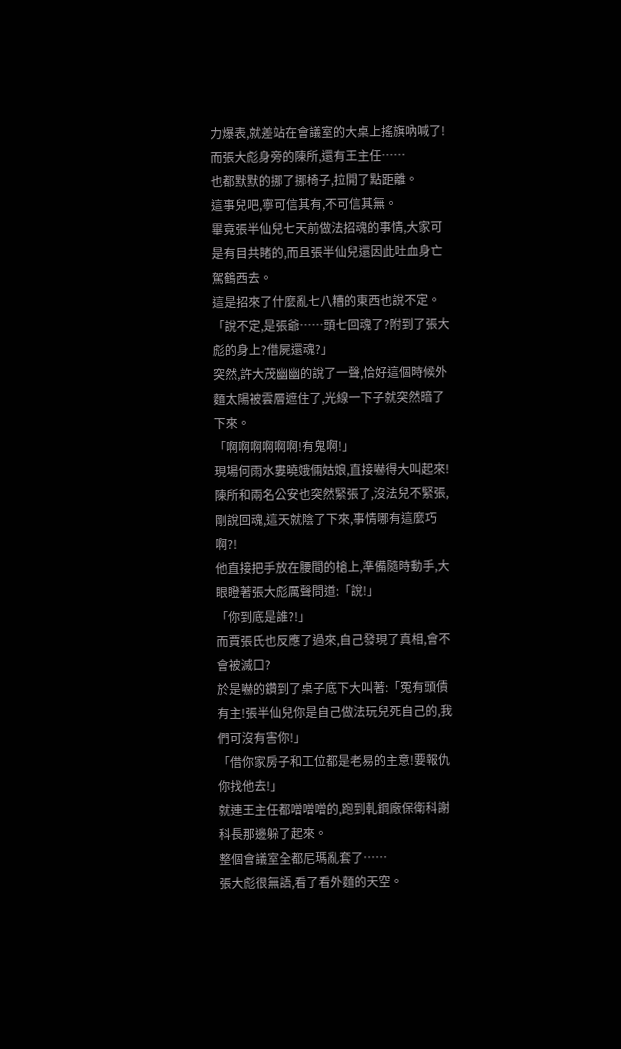力爆表,就差站在會議室的大桌上搖旗吶喊了!
而張大彪身旁的陳所,還有王主任……
也都默默的挪了挪椅子,拉開了點距離。
這事兒吧,寧可信其有,不可信其無。
畢竟張半仙兒七天前做法招魂的事情,大家可是有目共睹的,而且張半仙兒還因此吐血身亡駕鶴西去。
這是招來了什麼亂七八糟的東西也說不定。
「說不定,是張爺……頭七回魂了?附到了張大彪的身上?借屍還魂?」
突然,許大茂幽幽的說了一聲,恰好這個時候外麵太陽被雲層遮住了,光線一下子就突然暗了下來。
「啊啊啊啊啊啊!有鬼啊!」
現場何雨水婁曉娥倆姑娘,直接嚇得大叫起來!
陳所和兩名公安也突然緊張了,沒法兒不緊張,剛說回魂,這天就陰了下來,事情哪有這麼巧啊?!
他直接把手放在腰間的槍上,準備隨時動手,大眼瞪著張大彪厲聲問道:「說!」
「你到底是誰?!」
而賈張氏也反應了過來,自己發現了真相,會不會被滅口?
於是嚇的鑽到了桌子底下大叫著:「冤有頭債有主!張半仙兒你是自己做法玩兒死自己的,我們可沒有害你!」
「借你家房子和工位都是老易的主意!要報仇你找他去!」
就連王主任都噌噌噌的,跑到軋鋼廠保衛科謝科長那邊躲了起來。
整個會議室全都尼瑪亂套了……
張大彪很無語,看了看外麵的天空。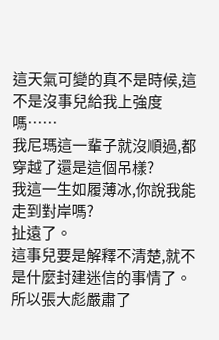這天氣可變的真不是時候,這不是沒事兒給我上強度嗎……
我尼瑪這一輩子就沒順過,都穿越了還是這個吊樣?
我這一生如履薄冰,你說我能走到對岸嗎?
扯遠了。
這事兒要是解釋不清楚,就不是什麼封建迷信的事情了。
所以張大彪嚴肅了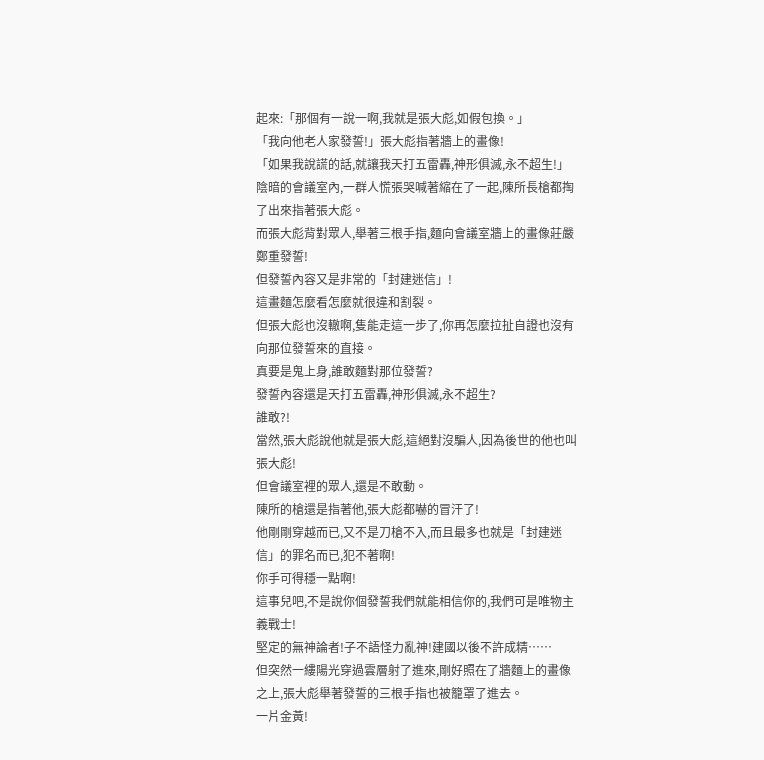起來:「那個有一說一啊,我就是張大彪,如假包換。」
「我向他老人家發誓!」張大彪指著牆上的畫像!
「如果我說謊的話,就讓我天打五雷轟,神形俱滅,永不超生!」
陰暗的會議室內,一群人慌張哭喊著縮在了一起,陳所長槍都掏了出來指著張大彪。
而張大彪背對眾人,舉著三根手指,麵向會議室牆上的畫像莊嚴鄭重發誓!
但發誓內容又是非常的「封建迷信」!
這畫麵怎麼看怎麼就很違和割裂。
但張大彪也沒轍啊,隻能走這一步了,你再怎麼拉扯自證也沒有向那位發誓來的直接。
真要是鬼上身,誰敢麵對那位發誓?
發誓內容還是天打五雷轟,神形俱滅,永不超生?
誰敢?!
當然,張大彪說他就是張大彪,這絕對沒騙人,因為後世的他也叫張大彪!
但會議室裡的眾人,還是不敢動。
陳所的槍還是指著他,張大彪都嚇的冒汗了!
他剛剛穿越而已,又不是刀槍不入,而且最多也就是「封建迷信」的罪名而已,犯不著啊!
你手可得穩一點啊!
這事兒吧,不是說你個發誓我們就能相信你的,我們可是唯物主義戰士!
堅定的無神論者!子不語怪力亂神!建國以後不許成精……
但突然一縷陽光穿過雲層射了進來,剛好照在了牆麵上的畫像之上,張大彪舉著發誓的三根手指也被籠罩了進去。
一片金黃!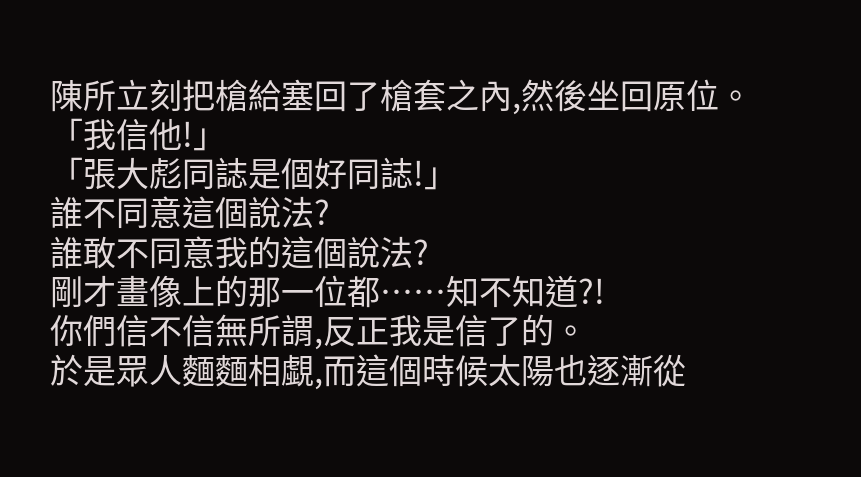陳所立刻把槍給塞回了槍套之內,然後坐回原位。
「我信他!」
「張大彪同誌是個好同誌!」
誰不同意這個說法?
誰敢不同意我的這個說法?
剛才畫像上的那一位都……知不知道?!
你們信不信無所謂,反正我是信了的。
於是眾人麵麵相覷,而這個時候太陽也逐漸從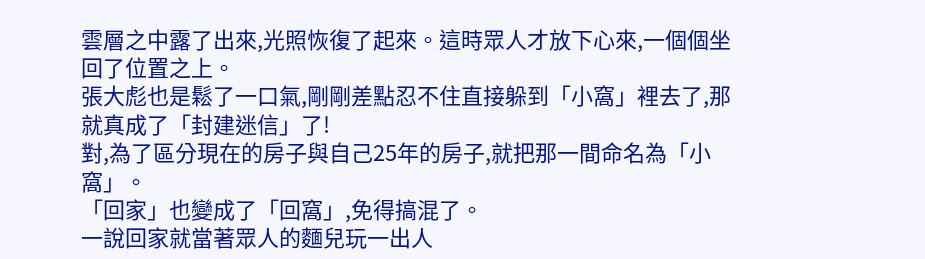雲層之中露了出來,光照恢復了起來。這時眾人才放下心來,一個個坐回了位置之上。
張大彪也是鬆了一口氣,剛剛差點忍不住直接躲到「小窩」裡去了,那就真成了「封建迷信」了!
對,為了區分現在的房子與自己25年的房子,就把那一間命名為「小窩」。
「回家」也變成了「回窩」,免得搞混了。
一說回家就當著眾人的麵兒玩一出人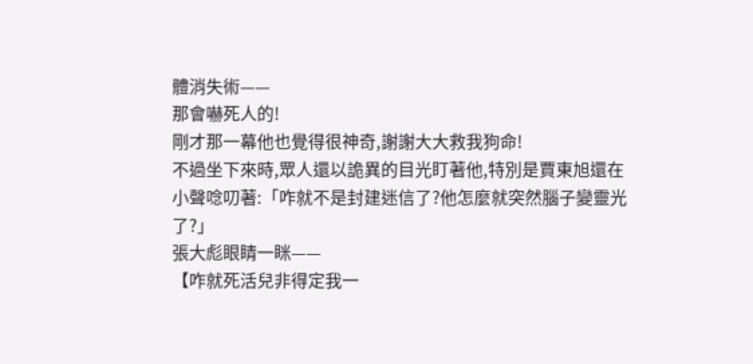體消失術——
那會嚇死人的!
剛才那一幕他也覺得很神奇,謝謝大大救我狗命!
不過坐下來時,眾人還以詭異的目光盯著他,特別是賈東旭還在小聲唸叨著:「咋就不是封建迷信了?他怎麼就突然腦子變靈光了?」
張大彪眼睛一眯——
【咋就死活兒非得定我一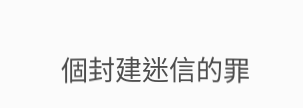個封建迷信的罪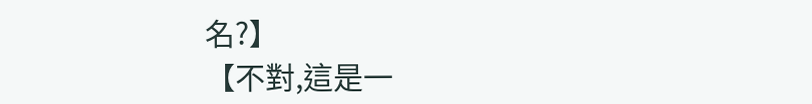名?】
【不對,這是一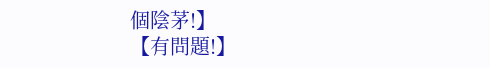個陰茅!】
【有問題!】